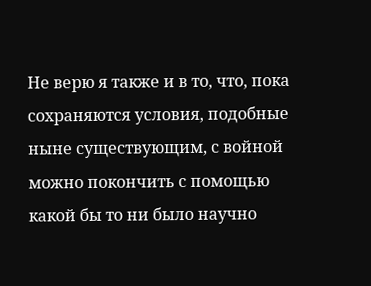Не верю я также и в то, что, пока сохраняются условия, подобные ныне существующим, с войной можно покончить с помощью какой бы то ни было научно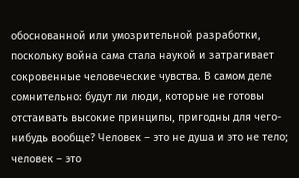обоснованной или умозрительной разработки, поскольку война сама стала наукой и затрагивает сокровенные человеческие чувства. В самом деле сомнительно: будут ли люди, которые не готовы отстаивать высокие принципы, пригодны для чего-нибудь вообще? Человек – это не душа и это не тело; человек – это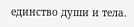единство души и тела.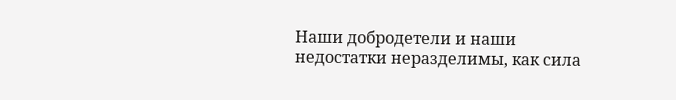Наши добродетели и наши недостатки неразделимы, как сила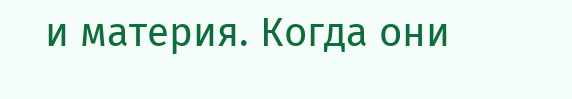и материя. Когда они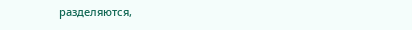разделяются,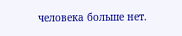человека больше нет.